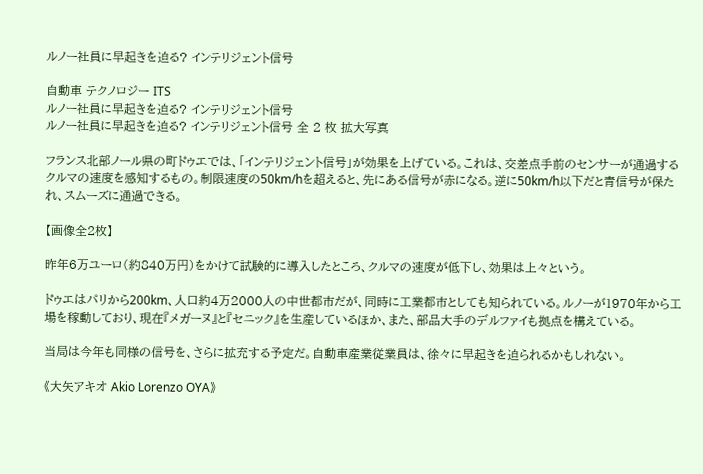ルノー社員に早起きを迫る? インテリジェント信号

自動車 テクノロジー ITS
ルノー社員に早起きを迫る? インテリジェント信号
ルノー社員に早起きを迫る? インテリジェント信号 全 2 枚 拡大写真

フランス北部ノール県の町ドゥエでは、「インテリジェント信号」が効果を上げている。これは、交差点手前のセンサーが通過するクルマの速度を感知するもの。制限速度の50km/hを超えると、先にある信号が赤になる。逆に50km/h以下だと青信号が保たれ、スムーズに通過できる。

【画像全2枚】

昨年6万ユーロ(約840万円)をかけて試験的に導入したところ、クルマの速度が低下し、効果は上々という。

ドゥエはパリから200km、人口約4万2000人の中世都市だが、同時に工業都市としても知られている。ルノーが1970年から工場を稼動しており、現在『メガーヌ』と『セニック』を生産しているほか、また、部品大手のデルファイも拠点を構えている。

当局は今年も同様の信号を、さらに拡充する予定だ。自動車産業従業員は、徐々に早起きを迫られるかもしれない。

《大矢アキオ Akio Lorenzo OYA》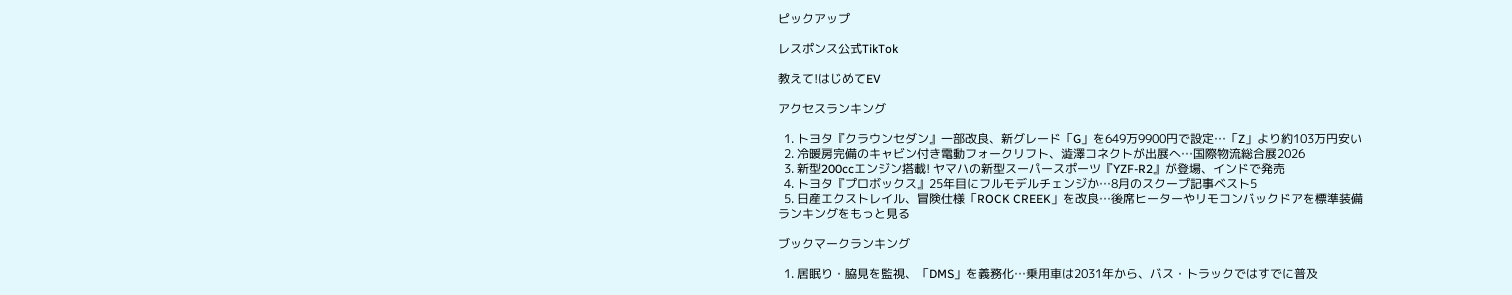ピックアップ

レスポンス公式TikTok

教えて!はじめてEV

アクセスランキング

  1. トヨタ『クラウンセダン』一部改良、新グレード「G」を649万9900円で設定…「Z」より約103万円安い
  2. 冷暖房完備のキャビン付き電動フォークリフト、澁澤コネクトが出展へ…国際物流総合展2026
  3. 新型200ccエンジン搭載! ヤマハの新型スーパースポーツ『YZF-R2』が登場、インドで発売
  4. トヨタ『プロボックス』25年目にフルモデルチェンジか…8月のスクープ記事ベスト5
  5. 日産エクストレイル、冒険仕様「ROCK CREEK」を改良…後席ヒーターやリモコンバックドアを標準装備
ランキングをもっと見る

ブックマークランキング

  1. 居眠り・脇見を監視、「DMS」を義務化…乗用車は2031年から、バス・トラックではすでに普及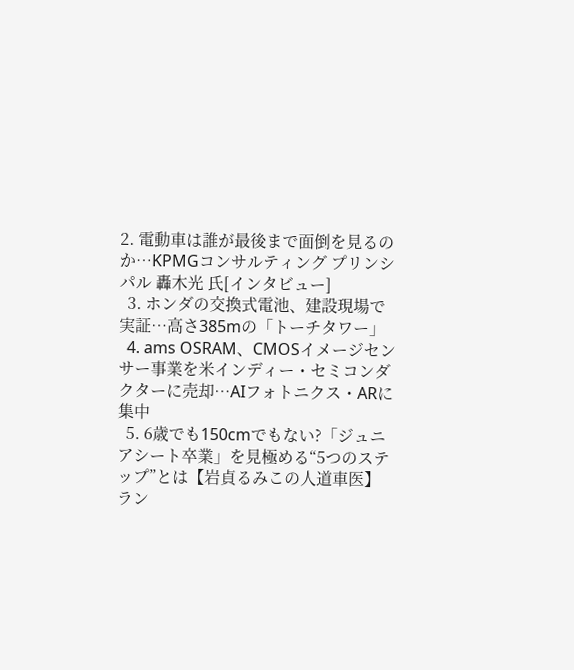2. 電動車は誰が最後まで面倒を見るのか…KPMGコンサルティング プリンシパル 轟木光 氏[インタビュー]
  3. ホンダの交換式電池、建設現場で実証…高さ385mの「トーチタワー」
  4. ams OSRAM、CMOSイメージセンサー事業を米インディー・セミコンダクターに売却…AIフォトニクス・ARに集中
  5. 6歳でも150cmでもない?「ジュニアシート卒業」を見極める“5つのステップ”とは【岩貞るみこの人道車医】
ラン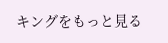キングをもっと見る